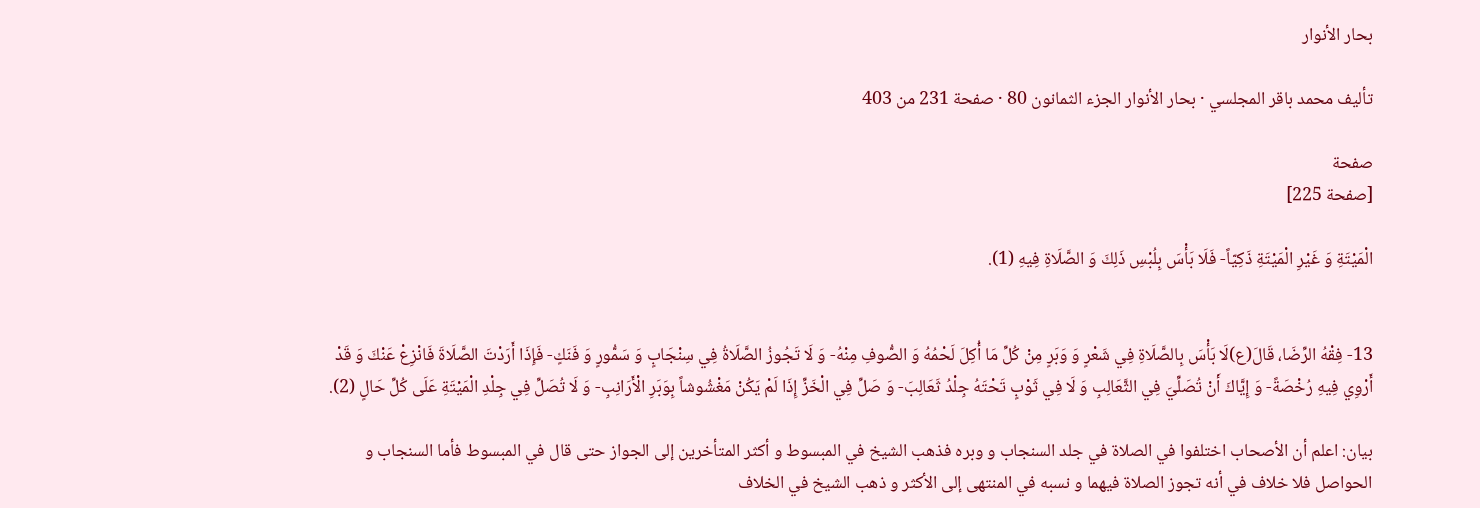بحار الأنوار

تأليف محمد باقر المجلسي · بحار الأنوار الجزء الثمانون 80 · صفحة 231 من 403

صفحة
[صفحة 225]

الْمَيْتَةِ وَ غَيْرِ الْمَيْتَةِ ذَكِيّاً- فَلَا بَأْسَ بِلُبْسِ ذَلِكَ وَ الصَّلَاةِ فِيهِ (1).


13- فِقْهُ الرِّضَا، قَالَ(ع)لَا بَأْسَ بِالصَّلَاةِ فِي شَعْرٍ وَ وَبَرٍ مِنْ كُلِّ مَا أُكِلَ لَحْمُهُ وَ الصُّوفِ مِنْهُ- وَ لَا تَجُوزُ الصَّلَاةُ فِي سِنْجَابٍ وَ سَمُّورٍ وَ فَنَكٍ- فَإِذَا أَرَدْتَ الصَّلَاةَ فَانْزِعْ عَنْكَ وَ قَدْ أَرْوِي فِيهِ رُخْصَةً- وَ إِيَّاكَ أَنْ تُصَلِّيَ فِي الثَّعَالِبِ وَ لَا فِي ثَوْبٍ تَحْتَهُ جِلْدُ ثَعَالِبَ- وَ صَلِّ فِي الْخَزِّ إِذَا لَمْ يَكُنْ مَغْشُوشاً بِوَبَرِ الْأَرَانِبِ- وَ لَا تُصَلِّ فِي جِلْدِ الْمَيْتَةِ عَلَى كُلِّ حَالٍ (2).

بيان: اعلم أن الأصحاب اختلفوا في الصلاة في جلد السنجاب و وبره فذهب الشيخ في المبسوط و أكثر المتأخرين إلى الجواز حتى قال في المبسوط فأما السنجاب و الحواصل فلا خلاف في أنه تجوز الصلاة فيهما و نسبه في المنتهى إلى الأكثر و ذهب الشيخ في الخلاف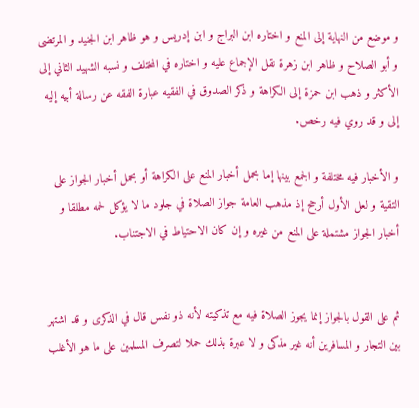و موضع من النهاية إلى المنع و اختاره ابن البراج و ابن إدريس و هو ظاهر ابن الجنيد و المرتضى و أبو الصلاح و ظاهر ابن زهرة نقل الإجماع عليه و اختاره في المختلف و نسبه الشهيد الثاني إلى الأكثر و ذهب ابن حمزة إلى الكراهة و ذكر الصدوق في الفقيه عبارة الفقه عن رسالة أبيه إليه إلى و قد روي فيه رخص.

و الأخبار فيه مختلفة و الجمع بينها إما بحمل أخبار المنع على الكراهة أو بحمل أخبار الجواز على التقية و لعل الأول أرجح إذ مذهب العامة جواز الصلاة في جلود ما لا يؤكل لحمه مطلقا و أخبار الجواز مشتملة على المنع من غيره و إن كان الاحتياط في الاجتناب.


ثم على القول بالجواز إنما يجوز الصلاة فيه مع تذكيته لأنه ذو نفس قال في الذكرى و قد اشتهر بين التجار و المسافرين أنه غير مذكى و لا عبرة بذلك حملا لتصرف المسلمين على ما هو الأغلب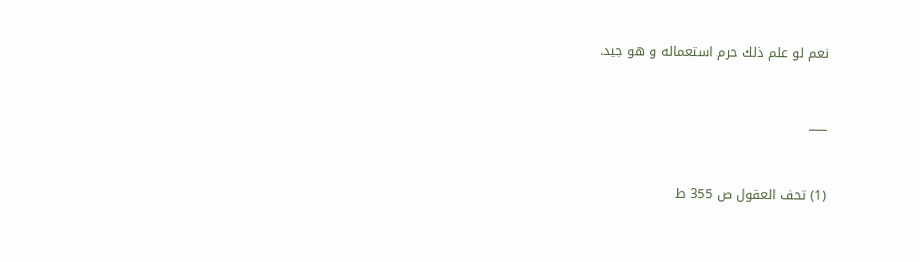نعم لو علم ذلك حرم استعماله و هو جيد.


___


(1) تحف العقول ص 355 ط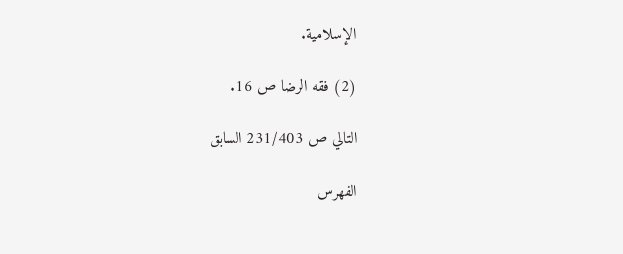الإسلامية.

(2) فقه الرضا ص 16.

التالي ص 231/403 السابق

الفهرس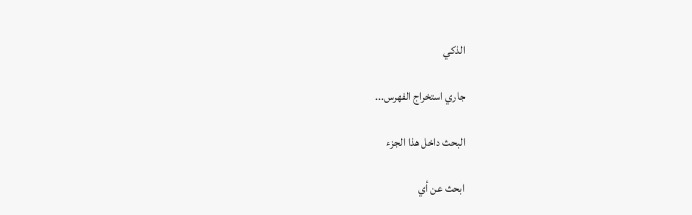الذكي

جاري استخراج الفهرس...

البحث داخل هذا الجزء

ابحث عن أي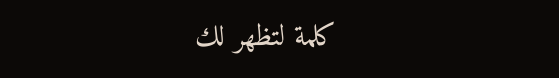كلمة لتظهر لك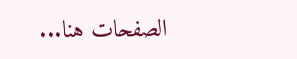الصفحات هنا...